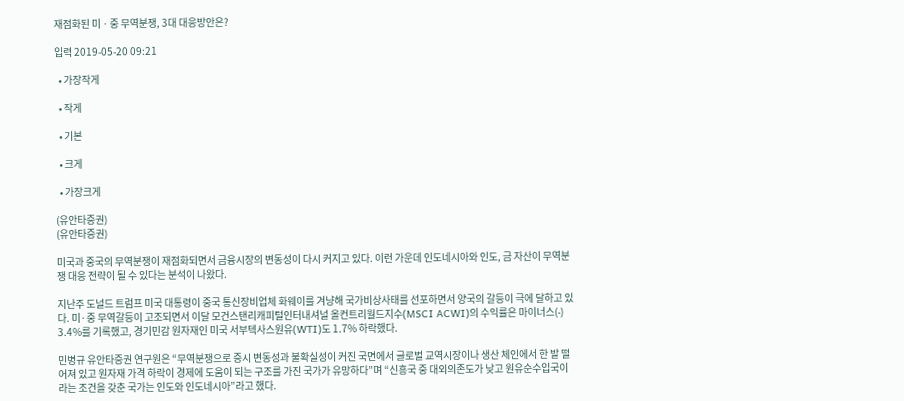재점화된 미ㆍ중 무역분쟁, 3대 대응방안은?

입력 2019-05-20 09:21

  • 가장작게

  • 작게

  • 기본

  • 크게

  • 가장크게

(유안타증권)
(유안타증권)

미국과 중국의 무역분쟁이 재점화되면서 금융시장의 변동성이 다시 커지고 있다. 이런 가운데 인도네시아와 인도, 금 자산이 무역분쟁 대응 전략이 될 수 있다는 분석이 나왔다.

지난주 도널드 트럼프 미국 대통령이 중국 통신장비업체 화웨이를 겨냥해 국가비상사태를 선포하면서 양국의 갈등이 극에 달하고 있다. 미·중 무역갈등이 고조되면서 이달 모건스탠리캐피털인터내셔널 올컨트리월드지수(MSCI ACWI)의 수익률은 마이너스(-) 3.4%를 기록했고, 경기민감 원자재인 미국 서부텍사스원유(WTI)도 1.7% 하락했다.

민병규 유안타증권 연구원은 “무역분쟁으로 증시 변동성과 불확실성이 커진 국면에서 글로벌 교역시장이나 생산 체인에서 한 발 떨어져 있고 원자재 가격 하락이 경제에 도움이 되는 구조를 가진 국가가 유망하다”며 “신흥국 중 대외의존도가 낮고 원유순수입국이라는 조건을 갖춘 국가는 인도와 인도네시아”라고 했다.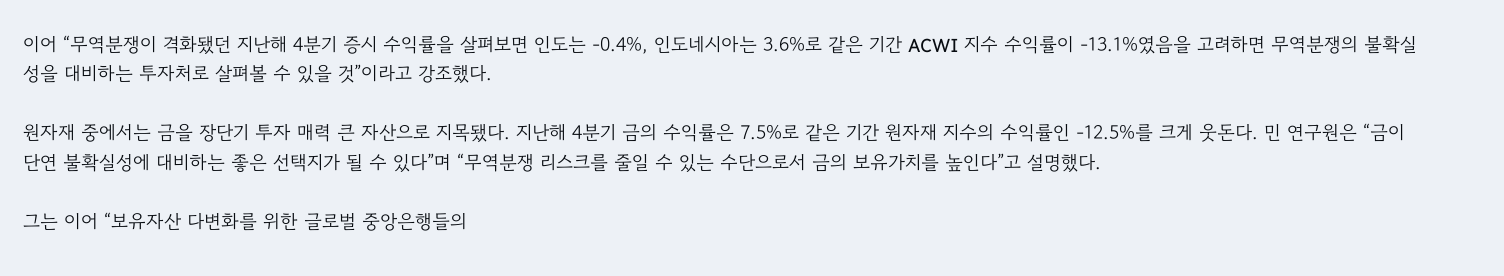이어 “무역분쟁이 격화됐던 지난해 4분기 증시 수익률을 살펴보면 인도는 -0.4%, 인도네시아는 3.6%로 같은 기간 ACWI 지수 수익률이 -13.1%였음을 고려하면 무역분쟁의 불확실성을 대비하는 투자처로 살펴볼 수 있을 것”이라고 강조했다.

원자재 중에서는 금을 장단기 투자 매력 큰 자산으로 지목됐다. 지난해 4분기 금의 수익률은 7.5%로 같은 기간 원자재 지수의 수익률인 -12.5%를 크게 웃돈다. 민 연구원은 “금이 단연 불확실성에 대비하는 좋은 선택지가 될 수 있다”며 “무역분쟁 리스크를 줄일 수 있는 수단으로서 금의 보유가치를 높인다”고 설명했다.

그는 이어 “보유자산 다변화를 위한 글로벌 중앙은행들의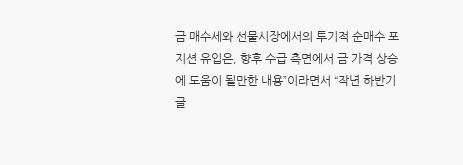금 매수세와 선물시장에서의 투기적 순매수 포지션 유입은, 향후 수급 측면에서 금 가격 상승에 도움이 될만한 내용”이라면서 “작년 하반기 글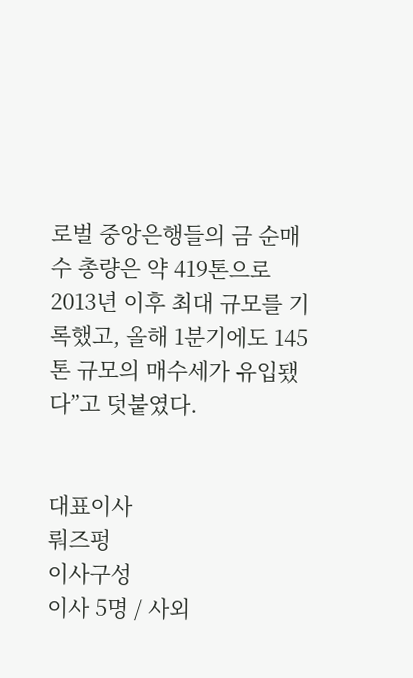로벌 중앙은행들의 금 순매수 총량은 약 419톤으로 2013년 이후 최대 규모를 기록했고, 올해 1분기에도 145톤 규모의 매수세가 유입됐다”고 덧붙였다.


대표이사
뤄즈펑
이사구성
이사 5명 / 사외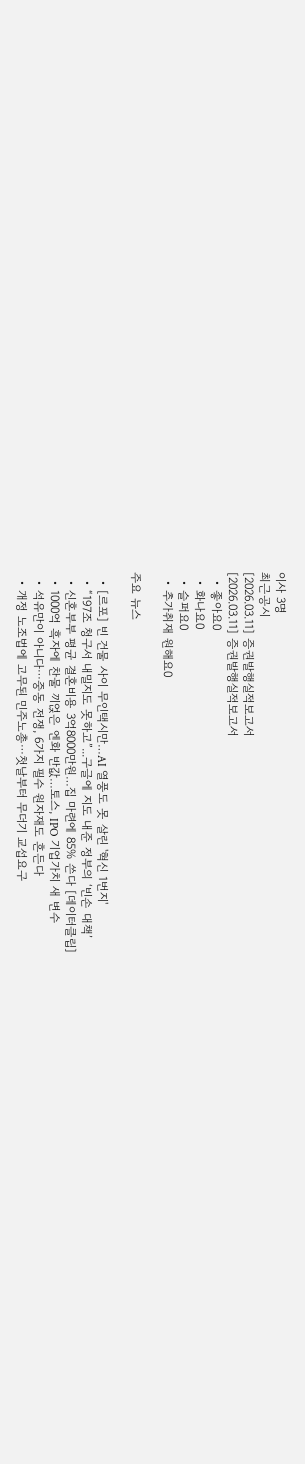이사 3명
최근공시
[2026.03.11] 증권발행실적보고서
[2026.03.11] 증권발행실적보고서
  • 좋아요0
  • 화나요0
  • 슬퍼요0
  • 추가취재 원해요0

주요 뉴스

  • [르포] 빈 건물 사이 무인택시만…AI 열풍도 못 살린 '혁신 1번지'
  • “197조 청구서 내밀지도 못하고”...구글에 지도 내준 정부의 ‘빈손 대책’
  • 신혼부부 평균 결혼비용 3억8000만원…집 마련에 85% 쓴다 [데이터클립]
  • 1000억 흑자에 찬물 끼얹은 엔화 반값…토스, IPO 기업가치 새 변수
  • 석유만이 아니다⋯중동 전쟁, 6가지 필수 원자재도 흔든다
  • 개정 노조법에 고무된 민주노총⋯첫날부터 무더기 교섭요구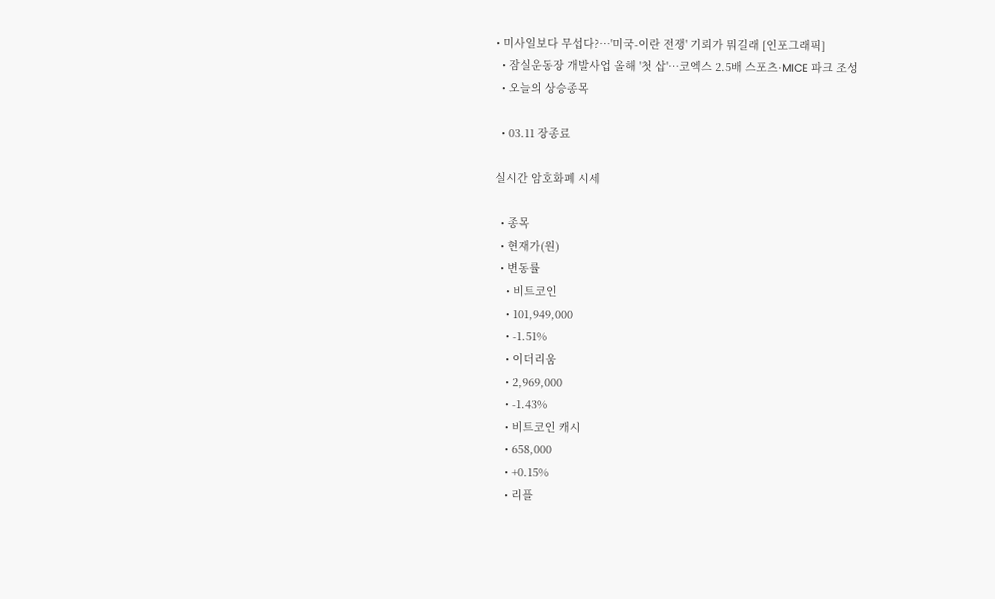• 미사일보다 무섭다?…'미국-이란 전쟁' 기뢰가 뭐길래 [인포그래픽]
  • 잠실운동장 개발사업 올해 '첫 삽'…코엑스 2.5배 스포츠·MICE 파크 조성
  • 오늘의 상승종목

  • 03.11 장종료

실시간 암호화폐 시세

  • 종목
  • 현재가(원)
  • 변동률
    • 비트코인
    • 101,949,000
    • -1.51%
    • 이더리움
    • 2,969,000
    • -1.43%
    • 비트코인 캐시
    • 658,000
    • +0.15%
    • 리플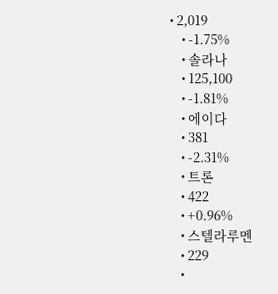• 2,019
    • -1.75%
    • 솔라나
    • 125,100
    • -1.81%
    • 에이다
    • 381
    • -2.31%
    • 트론
    • 422
    • +0.96%
    • 스텔라루멘
    • 229
    •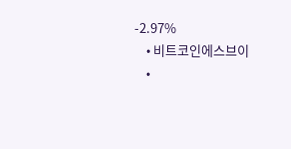-2.97%
    • 비트코인에스브이
    •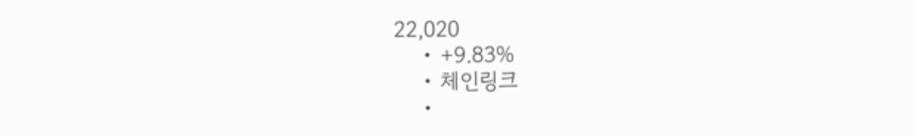22,020
    • +9.83%
    • 체인링크
    •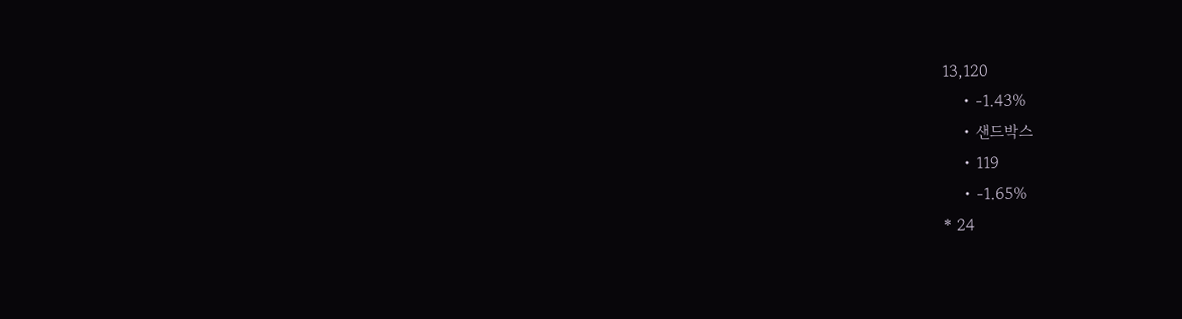13,120
    • -1.43%
    • 샌드박스
    • 119
    • -1.65%
* 24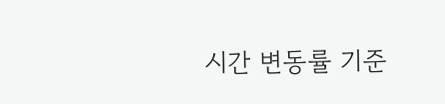시간 변동률 기준